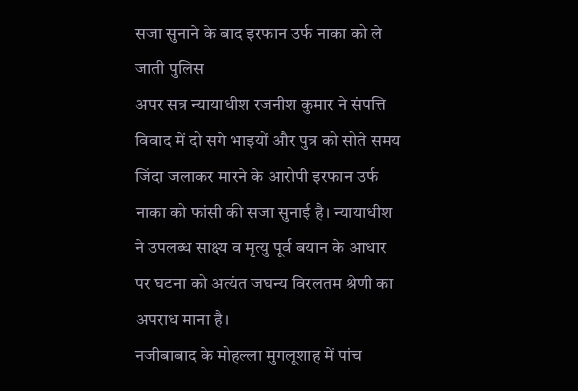सजा सुनाने के बाद इरफान उर्फ नाका को ले जाती पुलिस
अपर सत्र न्यायाधीश रजनीश कुमार ने संपत्ति विवाद में दो सगे भाइयों और पुत्र को सोते समय जिंदा जलाकर मारने के आरोपी इरफान उर्फ नाका को फांसी की सजा सुनाई है। न्यायाधीश ने उपलब्ध साक्ष्य व मृत्यु पूर्व बयान के आधार पर घटना को अत्यंत जघन्य विरलतम श्रेणी का अपराध माना है।
नजीबाबाद के मोहल्ला मुगलूशाह में पांच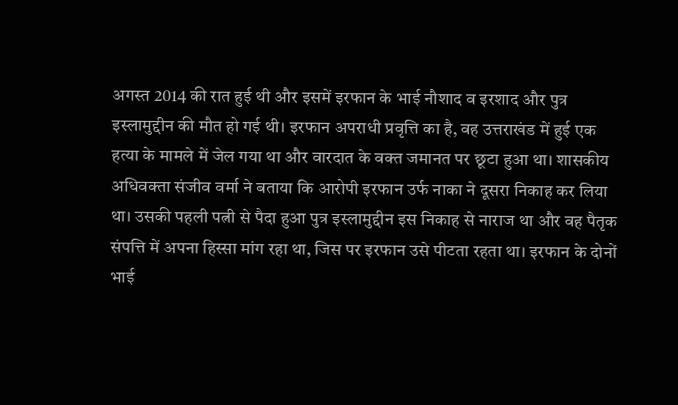अगस्त 2014 की रात हुई थी और इसमें इरफान के भाई नौशाद व इरशाद और पुत्र इस्लामुद्दीन की मौत हो गई थी। इरफान अपराधी प्रवृत्ति का है, वह उत्तराखंड में हुई एक हत्या के मामले में जेल गया था और वारदात के वक्त जमानत पर छूटा हुआ था। शासकीय अधिवक्ता संजीव वर्मा ने बताया कि आरोपी इरफान उर्फ नाका ने दूसरा निकाह कर लिया था। उसकी पहली पत्नी से पैदा हुआ पुत्र इस्लामुद्दीन इस निकाह से नाराज था और वह पैतृक संपत्ति में अपना हिस्सा मांग रहा था, जिस पर इरफान उसे पीटता रहता था। इरफान के दोनों भाई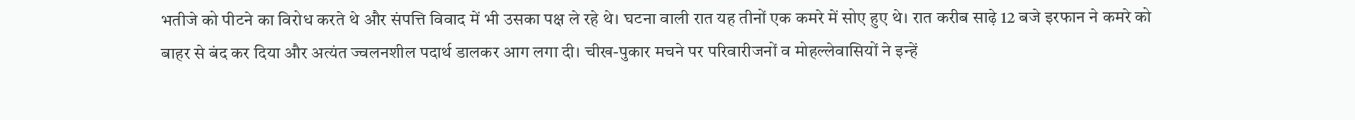भतीजे को पीटने का विरोध करते थे और संपत्ति विवाद में भी उसका पक्ष ले रहे थे। घटना वाली रात यह तीनों एक कमरे में सोए हुए थे। रात करीब साढ़े 12 बजे इरफान ने कमरे को बाहर से बंद कर दिया और अत्यंत ज्वलनशील पदार्थ डालकर आग लगा दी। चीख-पुकार मचने पर परिवारीजनों व मोहल्लेवासियों ने इन्हें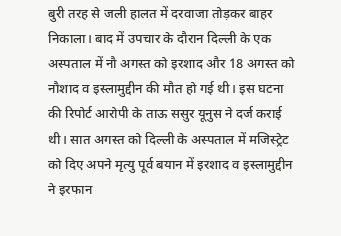बुरी तरह से जली हालत में दरवाजा तोड़कर बाहर निकाला। बाद में उपचार के दौरान दिल्ली के एक अस्पताल में नौ अगस्त को इरशाद और 18 अगस्त को नौशाद व इस्लामुद्दीन की मौत हो गई थी। इस घटना की रिपोर्ट आरोपी के ताऊ ससुर यूनुस ने दर्ज कराई थी। सात अगस्त को दिल्ली के अस्पताल में मजिस्ट्रेट को दिए अपने मृत्यु पूर्व बयान में इरशाद व इस्लामुद्दीन ने इरफान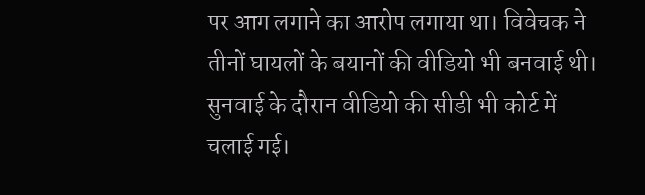पर आग लगाने का आरोप लगाया था। विवेचक ने तीनों घायलों के बयानों की वीडियो भी बनवाई थी। सुनवाई के दौरान वीडियो की सीडी भी कोर्ट में चलाई गई।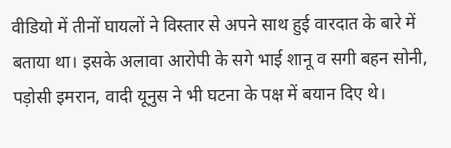वीडियो में तीनों घायलों ने विस्तार से अपने साथ हुई वारदात के बारे में बताया था। इसके अलावा आरोपी के सगे भाई शानू व सगी बहन सोनी, पड़ोसी इमरान, वादी यूनुस ने भी घटना के पक्ष में बयान दिए थे।